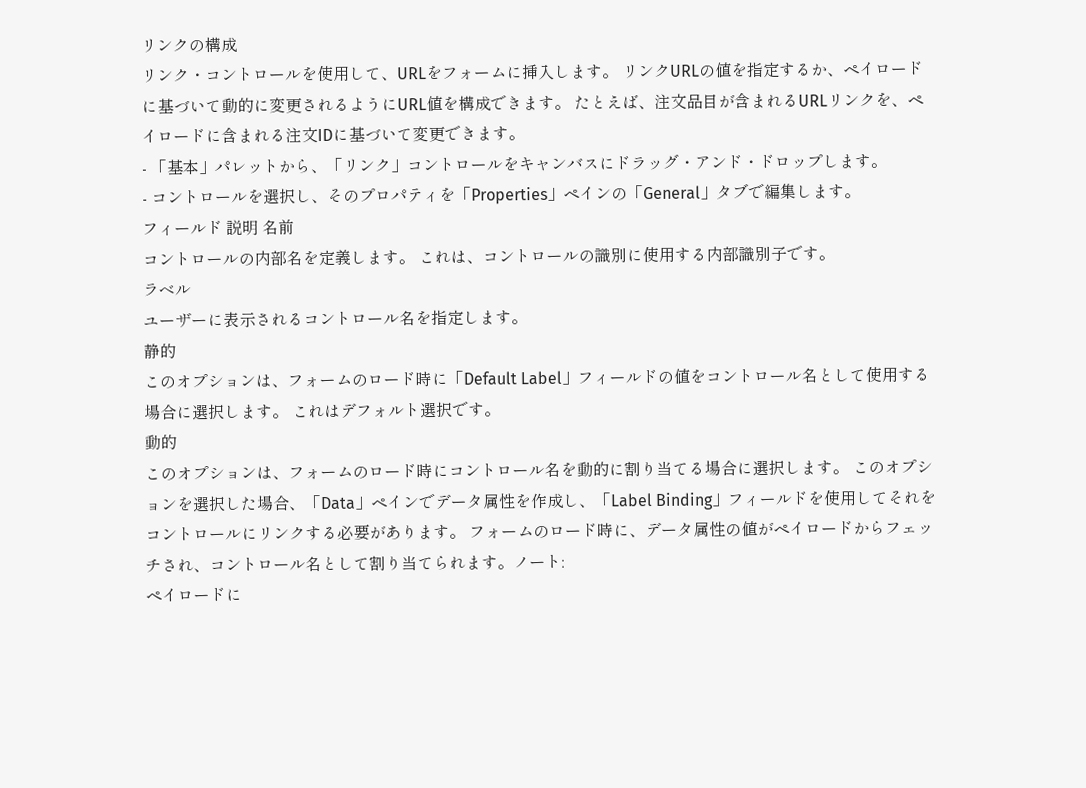リンクの構成
リンク・コントロールを使用して、URLをフォームに挿入します。 リンクURLの値を指定するか、ペイロードに基づいて動的に変更されるようにURL値を構成できます。 たとえば、注文品目が含まれるURLリンクを、ペイロードに含まれる注文IDに基づいて変更できます。
- 「基本」パレットから、「リンク」コントロールをキャンバスにドラッグ・アンド・ドロップします。
- コントロールを選択し、そのプロパティを「Properties」ペインの「General」タブで編集します。
フィールド 説明 名前
コントロールの内部名を定義します。 これは、コントロールの識別に使用する内部識別子です。
ラベル
ユーザーに表示されるコントロール名を指定します。
静的
このオプションは、フォームのロード時に「Default Label」フィールドの値をコントロール名として使用する場合に選択します。 これはデフォルト選択です。
動的
このオプションは、フォームのロード時にコントロール名を動的に割り当てる場合に選択します。 このオプションを選択した場合、「Data」ペインでデータ属性を作成し、「Label Binding」フィールドを使用してそれをコントロールにリンクする必要があります。 フォームのロード時に、データ属性の値がペイロードからフェッチされ、コントロール名として割り当てられます。ノート:
ペイロードに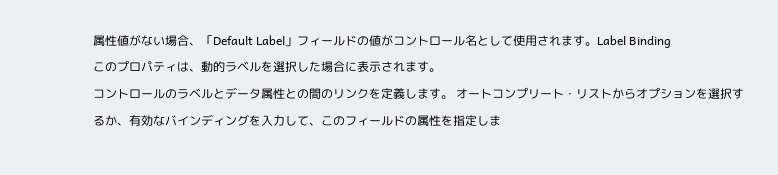属性値がない場合、「Default Label」フィールドの値がコントロール名として使用されます。Label Binding
このプロパティは、動的ラベルを選択した場合に表示されます。
コントロールのラベルとデータ属性との間のリンクを定義します。 オートコンプリート・リストからオプションを選択するか、有効なバインディングを入力して、このフィールドの属性を指定しま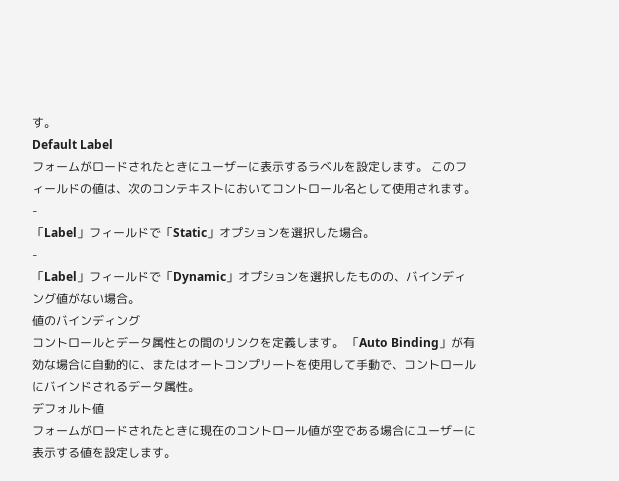す。
Default Label
フォームがロードされたときにユーザーに表示するラベルを設定します。 このフィールドの値は、次のコンテキストにおいてコントロール名として使用されます。-
「Label」フィールドで「Static」オプションを選択した場合。
-
「Label」フィールドで「Dynamic」オプションを選択したものの、バインディング値がない場合。
値のバインディング
コントロールとデータ属性との間のリンクを定義します。 「Auto Binding」が有効な場合に自動的に、またはオートコンプリートを使用して手動で、コントロールにバインドされるデータ属性。
デフォルト値
フォームがロードされたときに現在のコントロール値が空である場合にユーザーに表示する値を設定します。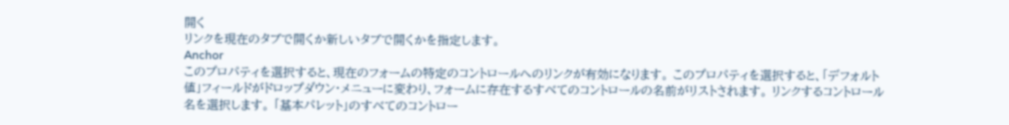開く
リンクを現在のタブで開くか新しいタブで開くかを指定します。
Anchor
このプロパティを選択すると、現在のフォームの特定のコントロールへのリンクが有効になります。 このプロパティを選択すると、「デフォルト値」フィールドがドロップダウン・メニューに変わり、フォームに存在するすべてのコントロールの名前がリストされます。 リンクするコントロール名を選択します。 「基本パレット」のすべてのコントロー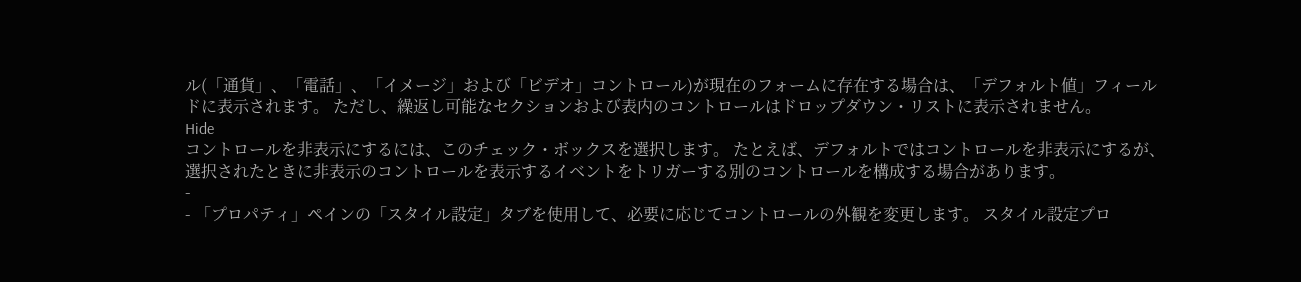ル(「通貨」、「電話」、「イメージ」および「ビデオ」コントロール)が現在のフォームに存在する場合は、「デフォルト値」フィールドに表示されます。 ただし、繰返し可能なセクションおよび表内のコントロールはドロップダウン・リストに表示されません。
Hide
コントロールを非表示にするには、このチェック・ボックスを選択します。 たとえば、デフォルトではコントロールを非表示にするが、選択されたときに非表示のコントロールを表示するイベントをトリガーする別のコントロールを構成する場合があります。
-
- 「プロパティ」ペインの「スタイル設定」タブを使用して、必要に応じてコントロールの外観を変更します。 スタイル設定プロ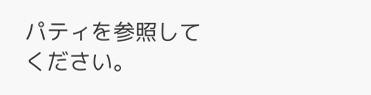パティを参照してください。